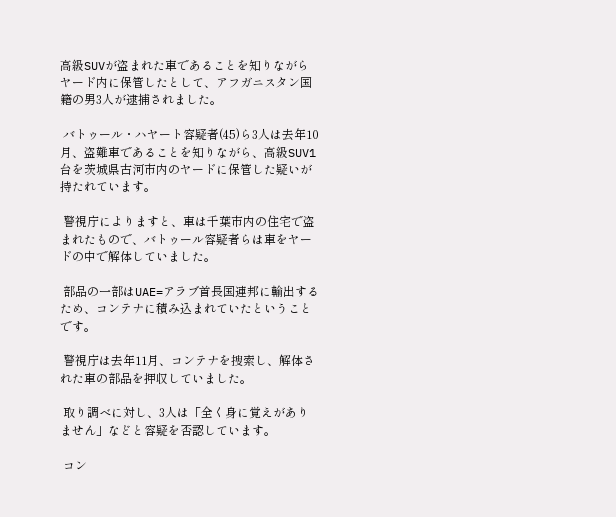高級SUVが盗まれた車であることを知りながらヤード内に保管したとして、アフガニスタン国籍の男3人が逮捕されました。

 バトゥール・ハヤート容疑者(45)ら3人は去年10月、盗難車であることを知りながら、高級SUV1台を茨城県古河市内のヤードに保管した疑いが持たれています。

 警視庁によりますと、車は千葉市内の住宅で盗まれたもので、バトゥール容疑者らは車をヤードの中で解体していました。

 部品の一部はUAE=アラブ首長国連邦に輸出するため、コンテナに積み込まれていたということです。

 警視庁は去年11月、コンテナを捜索し、解体された車の部品を押収していました。

 取り調べに対し、3人は「全く身に覚えがありません」などと容疑を否認しています。

 コン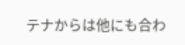テナからは他にも合わ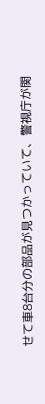せて車8台分の部品が見つかっていて、警視庁が関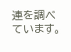連を調べています。